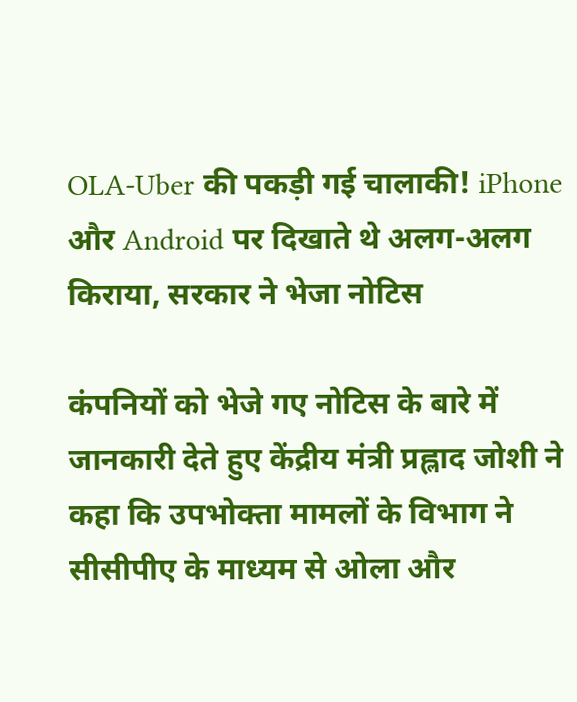OLA-Uber की पकड़ी गई चालाकी! iPhone और Android पर दिखाते थे अलग-अलग किराया, सरकार ने भेजा नोटिस

कंपनियों को भेजे गए नोटिस के बारे में जानकारी देते हुए केंद्रीय मंत्री प्रह्लाद जोशी ने कहा कि उपभोक्ता मामलों के विभाग ने सीसीपीए के माध्यम से ओला और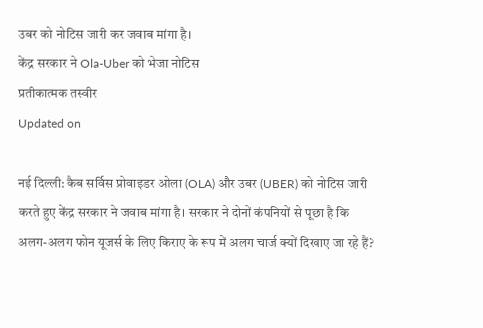उबर को नोटिस जारी कर जवाब मांगा है।
केंद्र सरकार ने Ola-Uber को भेजा नोटिस
प्रतीकात्मक तस्वीर
Updated on

नई दिल्ली: कैब सर्विस प्रोवाइडर ओला (OLA) और उबर (UBER) को नोटिस जारी करते हुए केंद्र सरकार ने जवाब मांगा है। सरकार ने दोनों कंपनियों से पूछा है कि अलग-अलग फोन यूजर्स के लिए किराए के रूप में अलग चार्ज क्यों दिखाए जा रहे हैं?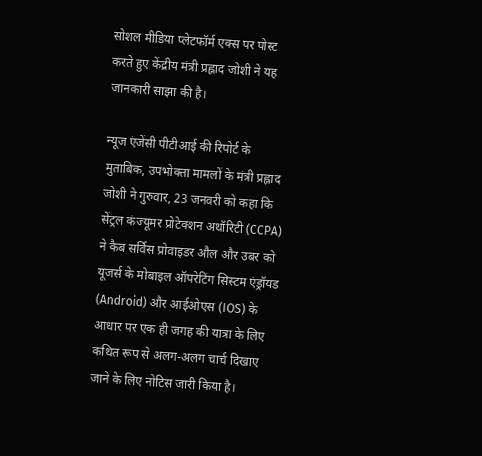सोशल मीडिया प्लेटफॉर्म एक्स पर पोस्ट करते हुए केंद्रीय मंत्री प्रह्लाद जोशी ने यह जानकारी साझा की है।

न्यूज एंजेंसी पीटीआई की रिपोर्ट के मुताबिक, उपभोक्ता मामलों के मंत्री प्रह्लाद जोशी ने गुरुवार, 23 जनवरी को कहा कि सेंट्रल कंज्यूमर प्रोटेक्शन अथॉरिटी (CCPA) ने कैब सर्विस प्रोवाइडर औल और उबर को यूजर्स के मोबाइल ऑपरेटिंग सिस्टम एंड्रॉयड (Android) और आईओएस (IOS) के आधार पर एक ही जगह की यात्रा के लिए कथित रूप से अलग-अलग चार्च दिखाए जाने के लिए नोटिस जारी किया है।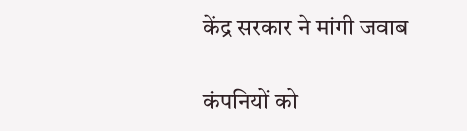केंद्र सरकार ने मांगी जवाब

कंपनियों को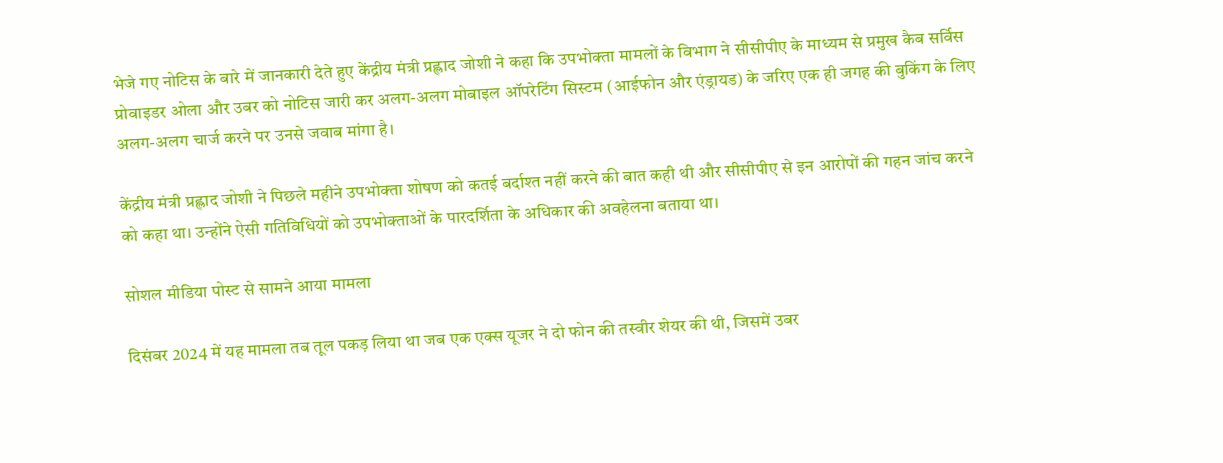भेजे गए नोटिस के बारे में जानकारी देते हुए केंद्रीय मंत्री प्रह्लाद जोशी ने कहा कि उपभोक्ता मामलों के विभाग ने सीसीपीए के माध्यम से प्रमुख कैब सर्विस प्रोवाइडर ओला और उबर को नोटिस जारी कर अलग-अलग मोबाइल ऑपरेटिंग सिस्टम (आईफोन और एंड्रायड) के जरिए एक ही जगह की बुकिंग के लिए अलग-अलग चार्ज करने पर उनसे जवाब मांगा है।

केंद्रीय मंत्री प्रह्लाद जोशी ने पिछले महीने उपभोक्ता शोषण को कतई बर्दाश्त नहीं करने की बात कही थी और सीसीपीए से इन आरोपों की गहन जांच करने को कहा था। उन्होंने ऐसी गतिविधियों को उपभोक्ताओं के पारदर्शिता के अधिकार की अवहेलना बताया था।

सोशल मीडिया पोस्ट से सामने आया मामला

दिसंबर 2024 में यह मामला तब तूल पकड़ लिया था जब एक एक्स यूजर ने दो फोन की तस्वीर शेयर की थी, जिसमें उबर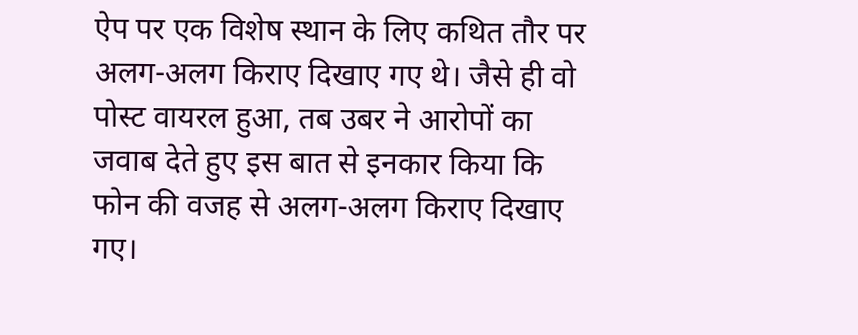ऐप पर एक विशेष स्थान के लिए कथित तौर पर अलग-अलग किराए दिखाए गए थे। जैसे ही वो पोस्ट वायरल हुआ, तब उबर ने आरोपों का जवाब देते हुए इस बात से इनकार किया कि फोन की वजह से अलग-अलग किराए दिखाए गए।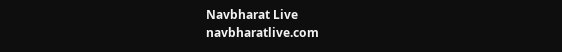Navbharat Live
navbharatlive.com